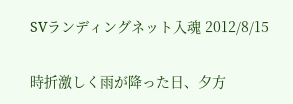SVランディングネット入魂 2012/8/15

時折激しく雨が降った日、夕方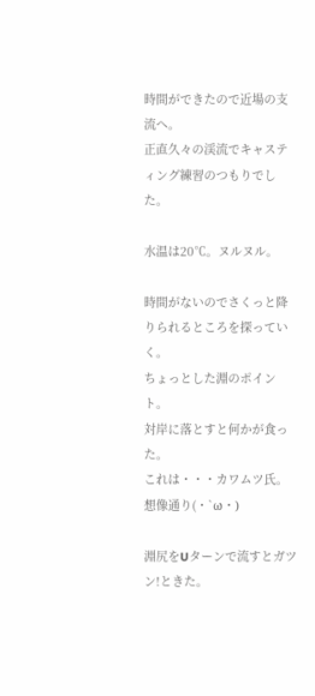時間ができたので近場の支流へ。
正直久々の渓流でキャスティング練習のつもりでした。

水温は20℃。ヌルヌル。

時間がないのでさくっと降りられるところを探っていく。
ちょっとした淵のポイント。
対岸に落とすと何かが食った。
これは・・・カワムツ氏。想像通り(・`ω・)

淵尻をUターンで流すとガツン!ときた。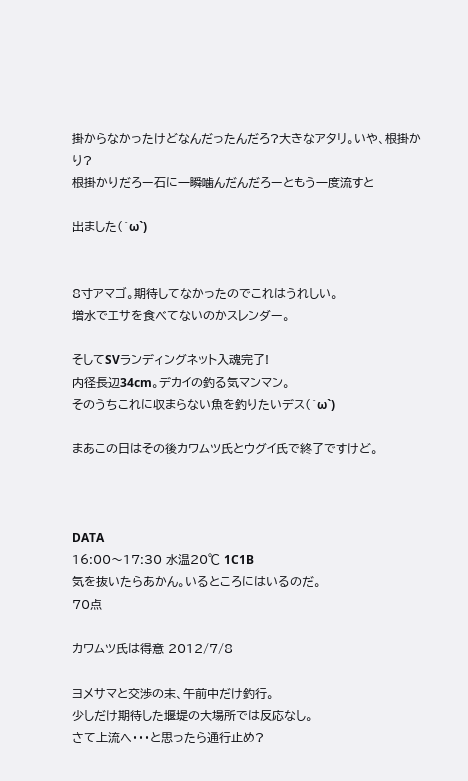掛からなかったけどなんだったんだろ?大きなアタリ。いや、根掛かり?
根掛かりだろー石に一瞬噛んだんだろーともう一度流すと

出ました(´ω`)


8寸アマゴ。期待してなかったのでこれはうれしい。
増水でエサを食べてないのかスレンダー。

そしてSVランディングネット入魂完了!
内径長辺34cm。デカイの釣る気マンマン。
そのうちこれに収まらない魚を釣りたいデス(´ω`)

まあこの日はその後カワムツ氏とウグイ氏で終了ですけど。



DATA
16:00〜17:30 水温20℃ 1C1B
気を抜いたらあかん。いるところにはいるのだ。
70点

カワムツ氏は得意 2012/7/8

ヨメサマと交渉の末、午前中だけ釣行。
少しだけ期待した堰堤の大場所では反応なし。
さて上流へ・・・と思ったら通行止め?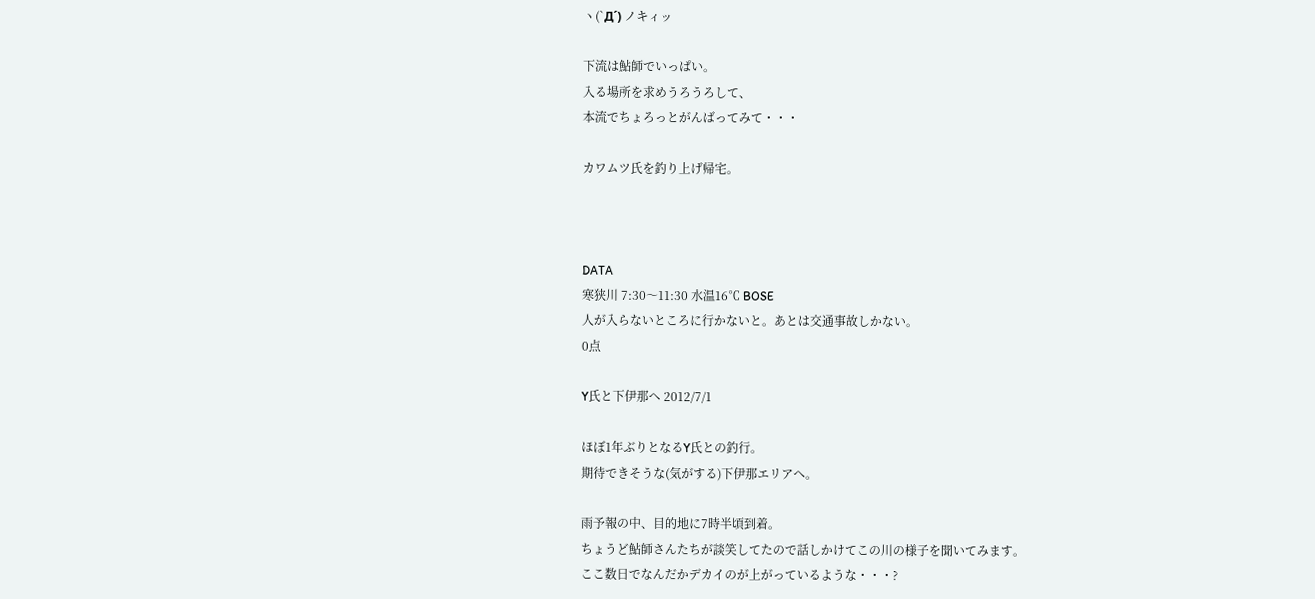ヽ(`Д´) ノキィッ

下流は鮎師でいっぱい。
入る場所を求めうろうろして、
本流でちょろっとがんばってみて・・・

カワムツ氏を釣り上げ帰宅。



DATA
寒狭川 7:30〜11:30 水温16℃ BOSE
人が入らないところに行かないと。あとは交通事故しかない。
0点

Y氏と下伊那へ 2012/7/1

ほぼ1年ぶりとなるY氏との釣行。
期待できそうな(気がする)下伊那エリアへ。

雨予報の中、目的地に7時半頃到着。
ちょうど鮎師さんたちが談笑してたので話しかけてこの川の様子を聞いてみます。
ここ数日でなんだかデカイのが上がっているような・・・?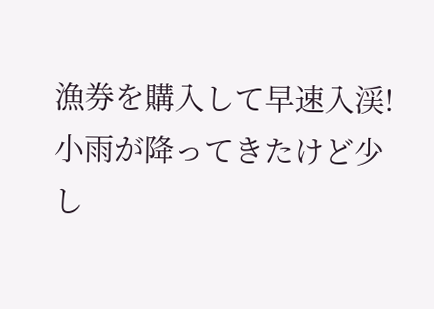漁券を購入して早速入渓!
小雨が降ってきたけど少し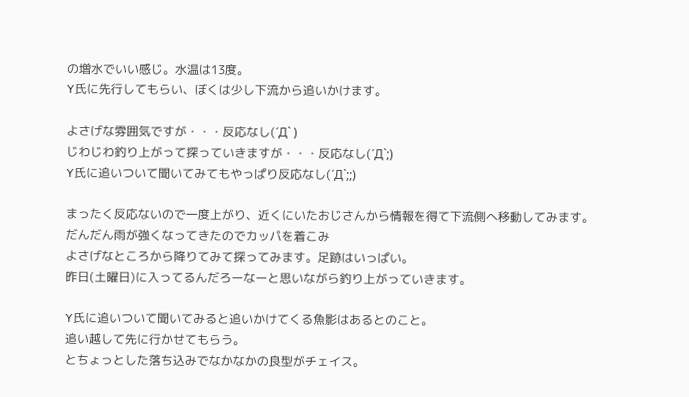の増水でいい感じ。水温は13度。
Y氏に先行してもらい、ぼくは少し下流から追いかけます。

よさげな雰囲気ですが・・・反応なし(´Д` )
じわじわ釣り上がって探っていきますが・・・反応なし(´Д`;)
Y氏に追いついて聞いてみてもやっぱり反応なし(´Д`;;)

まったく反応ないので一度上がり、近くにいたおじさんから情報を得て下流側へ移動してみます。
だんだん雨が強くなってきたのでカッパを着こみ
よさげなところから降りてみて探ってみます。足跡はいっぱい。
昨日(土曜日)に入ってるんだろーなーと思いながら釣り上がっていきます。

Y氏に追いついて聞いてみると追いかけてくる魚影はあるとのこと。
追い越して先に行かせてもらう。
とちょっとした落ち込みでなかなかの良型がチェイス。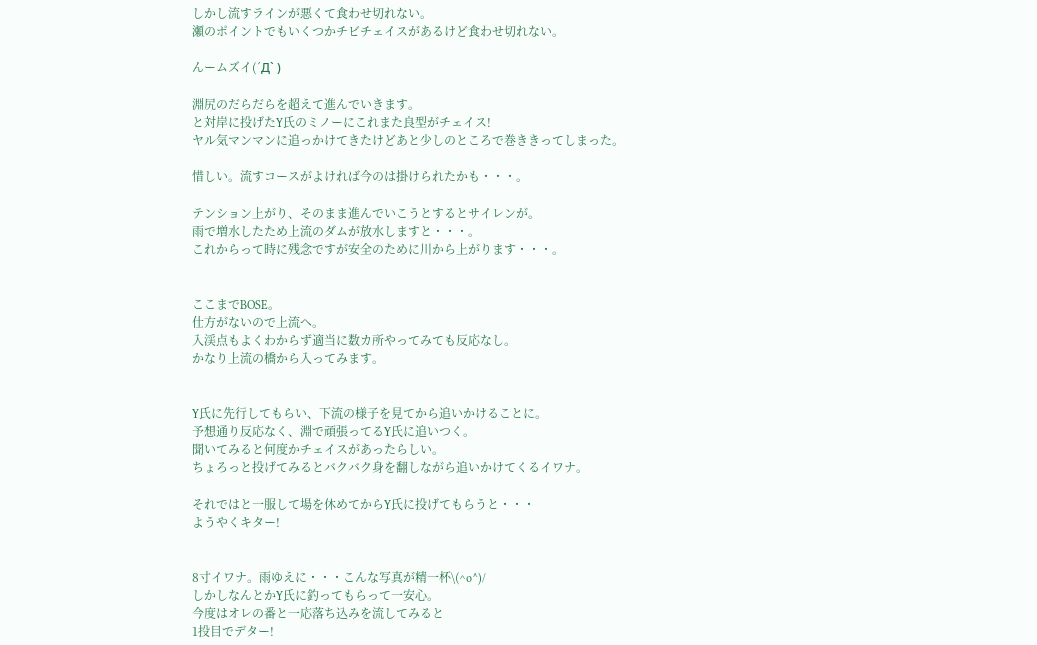しかし流すラインが悪くて食わせ切れない。
瀬のポイントでもいくつかチビチェイスがあるけど食わせ切れない。

んームズイ(´Д` )

淵尻のだらだらを超えて進んでいきます。
と対岸に投げたY氏のミノーにこれまた良型がチェイス!
ヤル気マンマンに追っかけてきたけどあと少しのところで巻ききってしまった。

惜しい。流すコースがよければ今のは掛けられたかも・・・。

テンション上がり、そのまま進んでいこうとするとサイレンが。
雨で増水したため上流のダムが放水しますと・・・。
これからって時に残念ですが安全のために川から上がります・・・。


ここまでBOSE。
仕方がないので上流へ。
入渓点もよくわからず適当に数カ所やってみても反応なし。
かなり上流の橋から入ってみます。


Y氏に先行してもらい、下流の様子を見てから追いかけることに。
予想通り反応なく、淵で頑張ってるY氏に追いつく。
聞いてみると何度かチェイスがあったらしい。
ちょろっと投げてみるとバクバク身を翻しながら追いかけてくるイワナ。

それではと一服して場を休めてからY氏に投げてもらうと・・・
ようやくキター!


8寸イワナ。雨ゆえに・・・こんな写真が精一杯\(^o^)/
しかしなんとかY氏に釣ってもらって一安心。
今度はオレの番と一応落ち込みを流してみると
1投目でデター!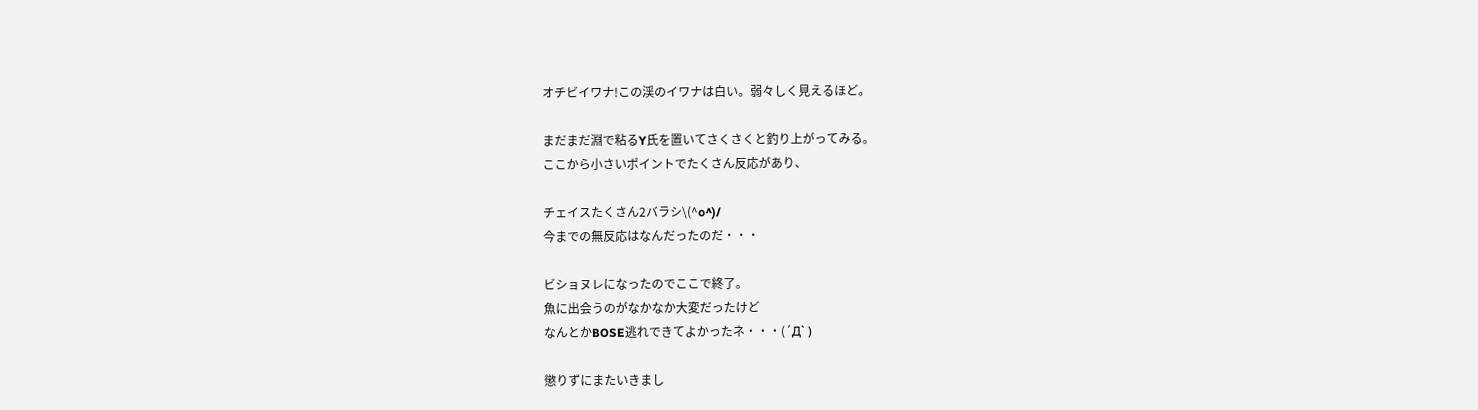オチビイワナ!この渓のイワナは白い。弱々しく見えるほど。

まだまだ淵で粘るY氏を置いてさくさくと釣り上がってみる。
ここから小さいポイントでたくさん反応があり、

チェイスたくさん2バラシ\(^o^)/
今までの無反応はなんだったのだ・・・

ビショヌレになったのでここで終了。
魚に出会うのがなかなか大変だったけど
なんとかBOSE逃れできてよかったネ・・・(´Д` )

懲りずにまたいきまし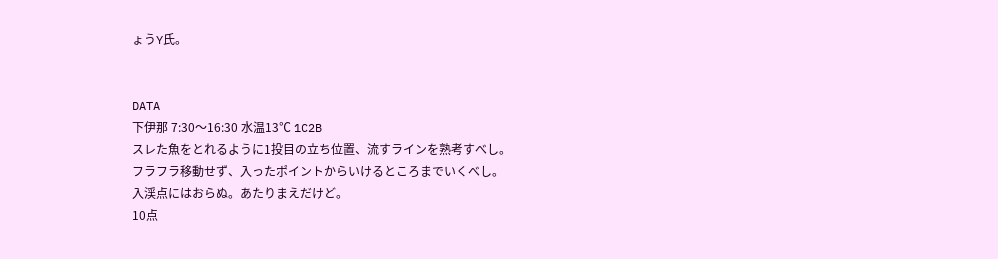ょうY氏。


DATA
下伊那 7:30〜16:30 水温13℃ 1C2B
スレた魚をとれるように1投目の立ち位置、流すラインを熟考すべし。
フラフラ移動せず、入ったポイントからいけるところまでいくべし。
入渓点にはおらぬ。あたりまえだけど。
10点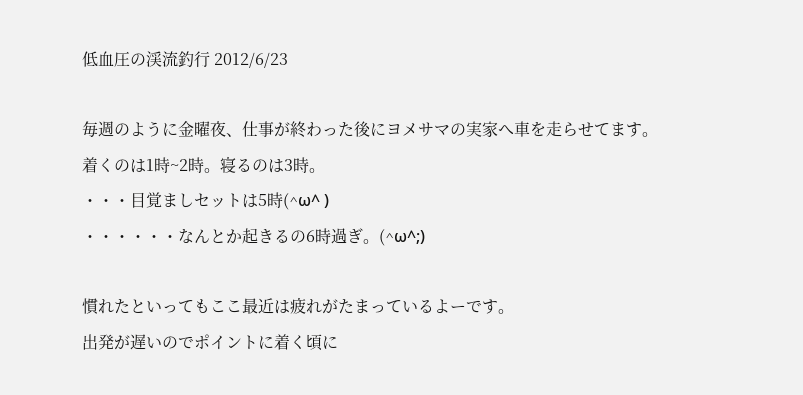低血圧の渓流釣行 2012/6/23

毎週のように金曜夜、仕事が終わった後にヨメサマの実家へ車を走らせてます。
着くのは1時~2時。寝るのは3時。
・・・目覚ましセットは5時(^ω^ )
・・・・・・なんとか起きるの6時過ぎ。(^ω^;)

慣れたといってもここ最近は疲れがたまっているよーです。
出発が遅いのでポイントに着く頃に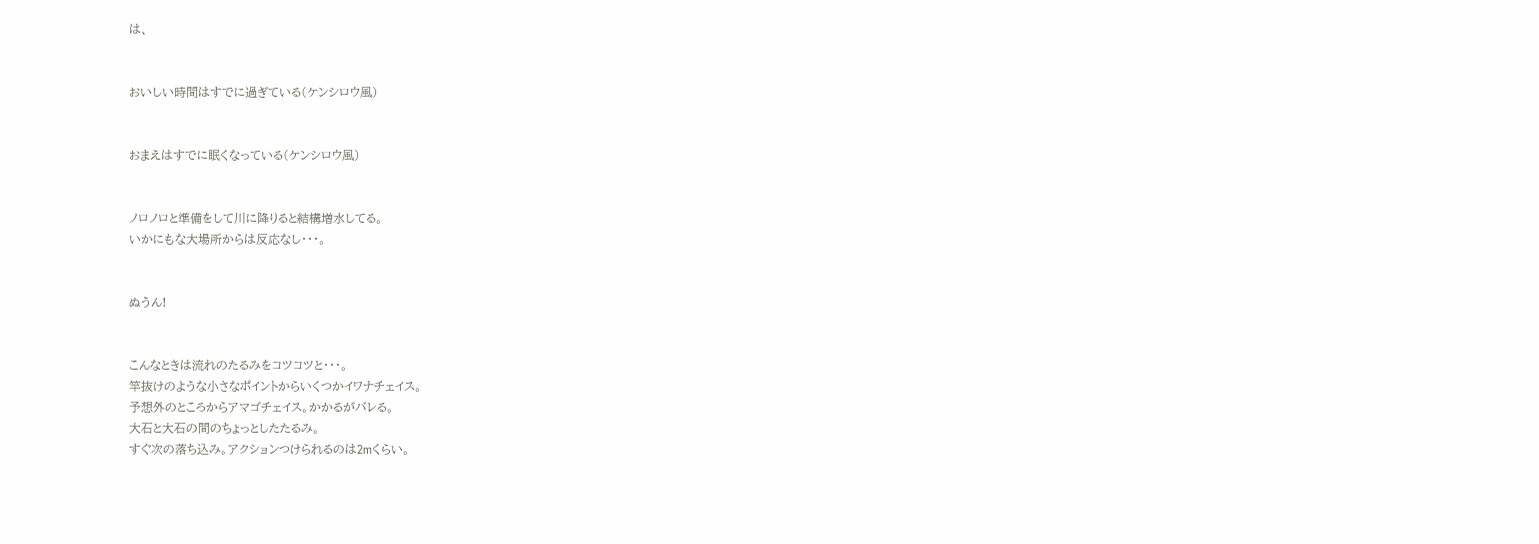は、


おいしい時間はすでに過ぎている(ケンシロウ風)


おまえはすでに眠くなっている(ケンシロウ風)


ノロノロと準備をして川に降りると結構増水してる。
いかにもな大場所からは反応なし・・・。


ぬうん!


こんなときは流れのたるみをコツコツと・・・。
竿抜けのような小さなポイントからいくつかイワナチェイス。
予想外のところからアマゴチェイス。かかるがバレる。
大石と大石の間のちょっとしたたるみ。
すぐ次の落ち込み。アクションつけられるのは2mくらい。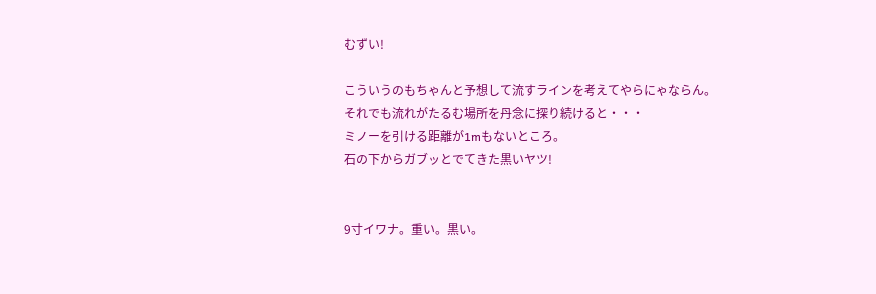むずい!

こういうのもちゃんと予想して流すラインを考えてやらにゃならん。
それでも流れがたるむ場所を丹念に探り続けると・・・
ミノーを引ける距離が1mもないところ。
石の下からガブッとでてきた黒いヤツ!


9寸イワナ。重い。黒い。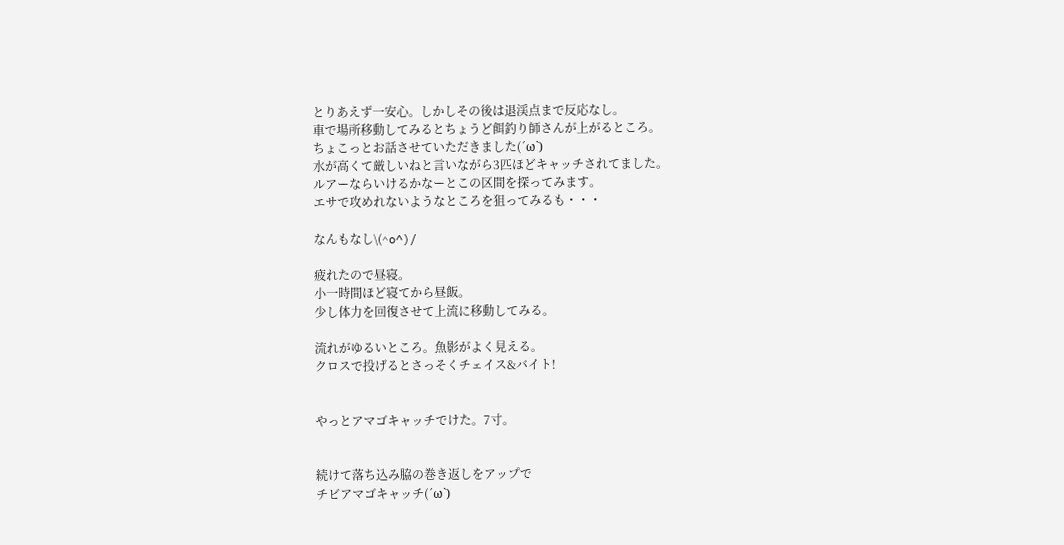とりあえず一安心。しかしその後は退渓点まで反応なし。
車で場所移動してみるとちょうど餌釣り師さんが上がるところ。
ちょこっとお話させていただきました(´ω`)
水が高くて厳しいねと言いながら3匹ほどキャッチされてました。
ルアーならいけるかなーとこの区間を探ってみます。
エサで攻めれないようなところを狙ってみるも・・・

なんもなし\(^o^)/

疲れたので昼寝。
小一時間ほど寝てから昼飯。
少し体力を回復させて上流に移動してみる。

流れがゆるいところ。魚影がよく見える。
クロスで投げるとさっそくチェイス&バイト!


やっとアマゴキャッチでけた。7寸。


続けて落ち込み脇の巻き返しをアップで
チビアマゴキャッチ(´ω`)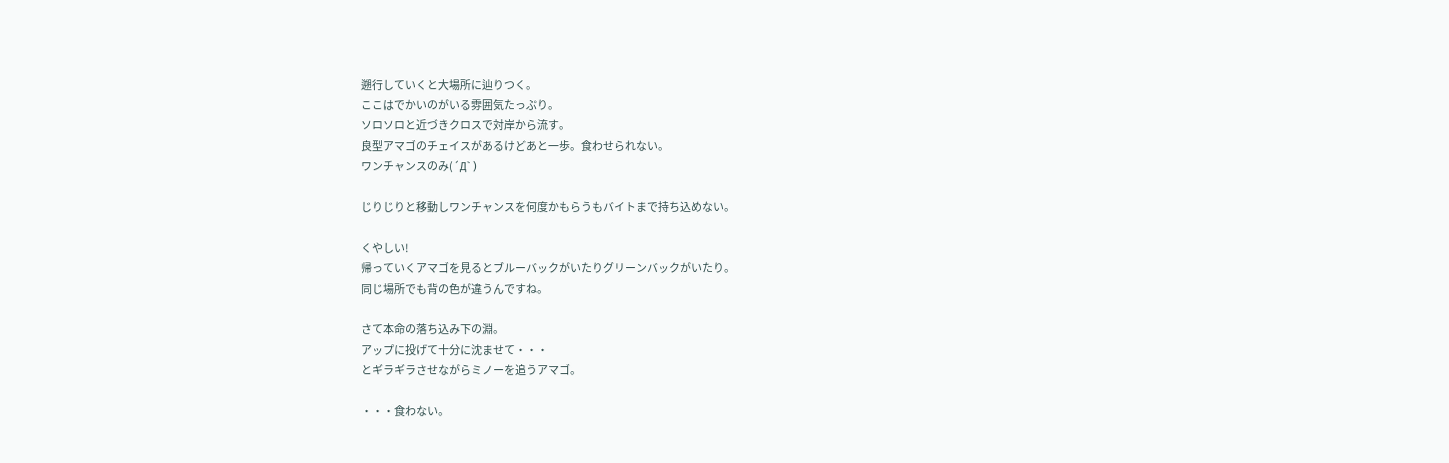遡行していくと大場所に辿りつく。
ここはでかいのがいる雰囲気たっぷり。
ソロソロと近づきクロスで対岸から流す。
良型アマゴのチェイスがあるけどあと一歩。食わせられない。
ワンチャンスのみ(´Д` )

じりじりと移動しワンチャンスを何度かもらうもバイトまで持ち込めない。

くやしい!
帰っていくアマゴを見るとブルーバックがいたりグリーンバックがいたり。
同じ場所でも背の色が違うんですね。

さて本命の落ち込み下の淵。
アップに投げて十分に沈ませて・・・
とギラギラさせながらミノーを追うアマゴ。

・・・食わない。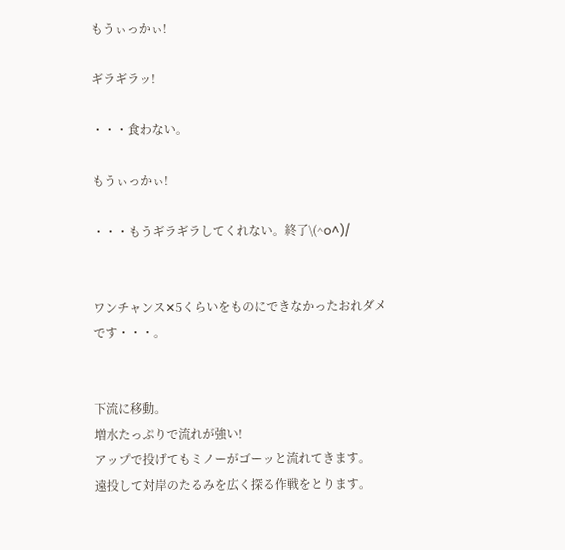もうぃっかぃ!

ギラギラッ!

・・・食わない。

もうぃっかぃ!

・・・もうギラギラしてくれない。終了\(^o^)/


ワンチャンス✕5くらいをものにできなかったおれダメです・・・。


下流に移動。
増水たっぷりで流れが強い!
アップで投げてもミノーがゴーッと流れてきます。
遠投して対岸のたるみを広く探る作戦をとります。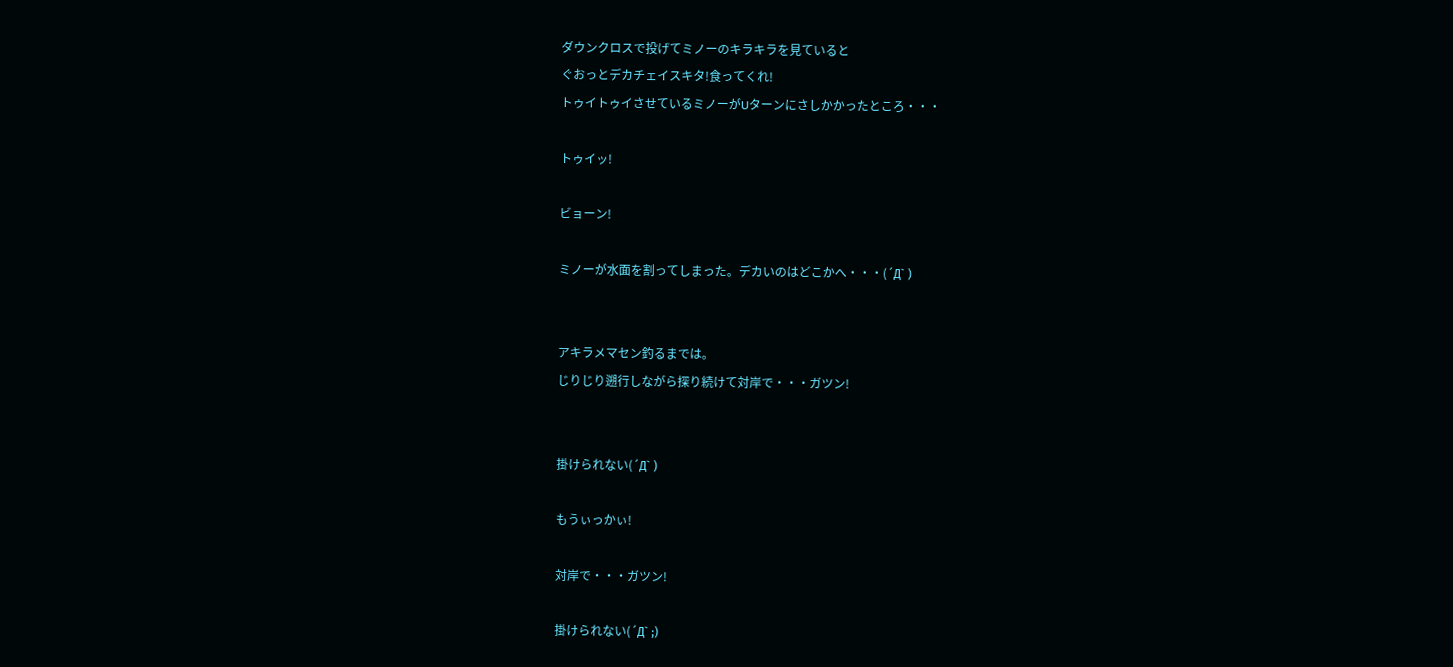ダウンクロスで投げてミノーのキラキラを見ていると
ぐおっとデカチェイスキタ!食ってくれ!
トゥイトゥイさせているミノーがUターンにさしかかったところ・・・

トゥイッ!

ビョーン!

ミノーが水面を割ってしまった。デカいのはどこかへ・・・(´Д` )


アキラメマセン釣るまでは。
じりじり遡行しながら探り続けて対岸で・・・ガツン!


掛けられない(´Д` )

もうぃっかぃ!

対岸で・・・ガツン!

掛けられない(´Д` ;)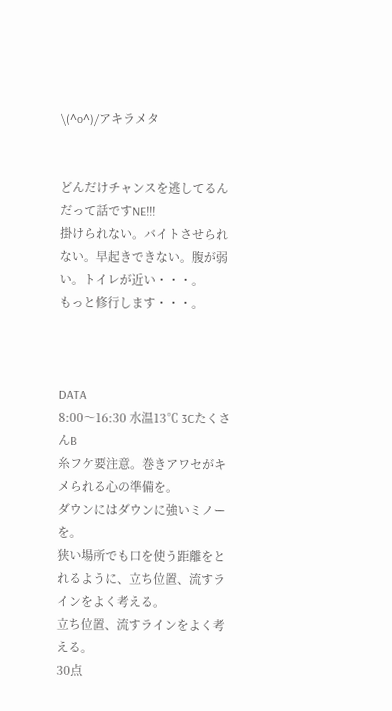\(^o^)/アキラメタ


どんだけチャンスを逃してるんだって話ですNE!!!
掛けられない。バイトさせられない。早起きできない。腹が弱い。トイレが近い・・・。
もっと修行します・・・。



DATA
8:00〜16:30 水温13℃ 3CたくさんB
糸フケ要注意。巻きアワセがキメられる心の準備を。
ダウンにはダウンに強いミノーを。
狭い場所でも口を使う距離をとれるように、立ち位置、流すラインをよく考える。
立ち位置、流すラインをよく考える。
30点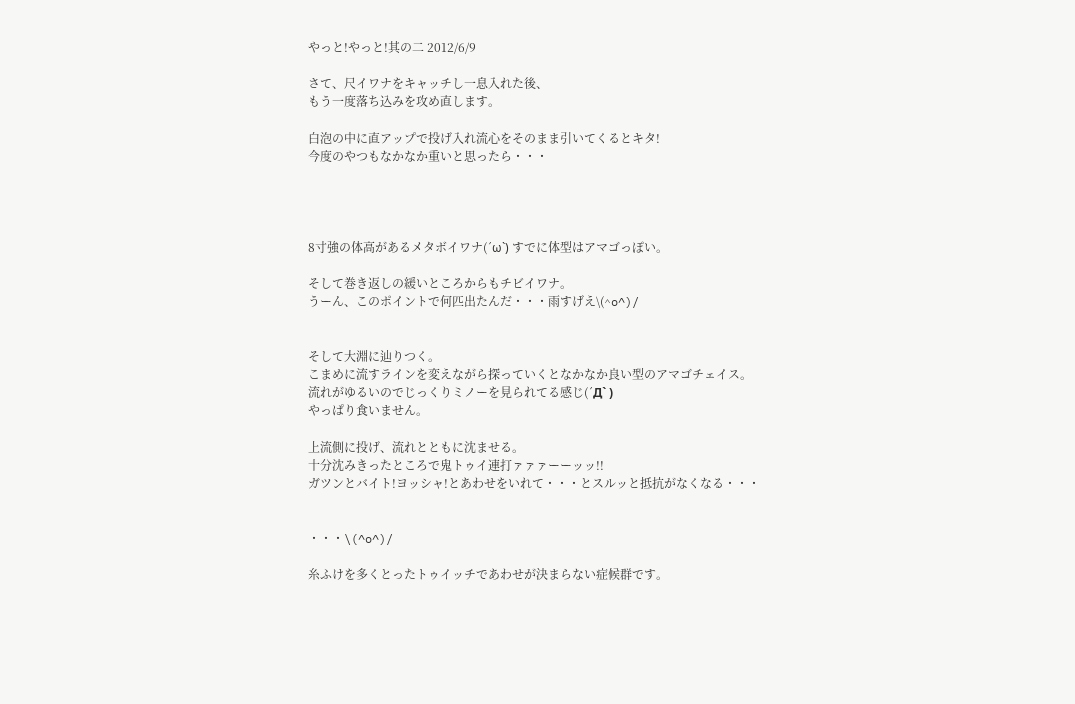やっと!やっと!其の二 2012/6/9

さて、尺イワナをキャッチし一息入れた後、
もう一度落ち込みを攻め直します。

白泡の中に直アップで投げ入れ流心をそのまま引いてくるとキタ!
今度のやつもなかなか重いと思ったら・・・




8寸強の体高があるメタボイワナ(´ω`) すでに体型はアマゴっぽい。

そして巻き返しの緩いところからもチビイワナ。
うーん、このポイントで何匹出たんだ・・・雨すげえ\(^o^)/


そして大淵に辿りつく。
こまめに流すラインを変えながら探っていくとなかなか良い型のアマゴチェイス。
流れがゆるいのでじっくりミノーを見られてる感じ(´Д` )
やっぱり食いません。

上流側に投げ、流れとともに沈ませる。
十分沈みきったところで鬼トゥイ連打ァァァーーッッ!!
ガツンとバイト!ヨッシャ!とあわせをいれて・・・とスルッと抵抗がなくなる・・・


・・・\(^o^)/

糸ふけを多くとったトゥイッチであわせが決まらない症候群です。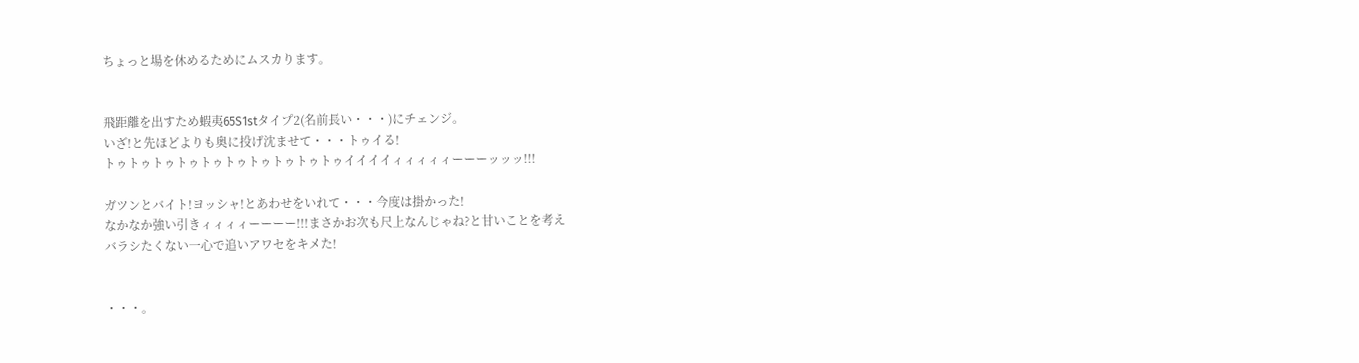ちょっと場を休めるためにムスカります。


飛距離を出すため蝦夷65S1stタイプ2(名前長い・・・)にチェンジ。
いざ!と先ほどよりも奥に投げ沈ませて・・・トゥイる!
トゥトゥトゥトゥトゥトゥトゥトゥトゥトゥイイイイィィィィィーーーッッッ!!!

ガツンとバイト!ヨッシャ!とあわせをいれて・・・今度は掛かった!
なかなか強い引きィィィィーーーー!!!まさかお次も尺上なんじゃね?と甘いことを考え
バラシたくない一心で追いアワセをキメた!


・・・。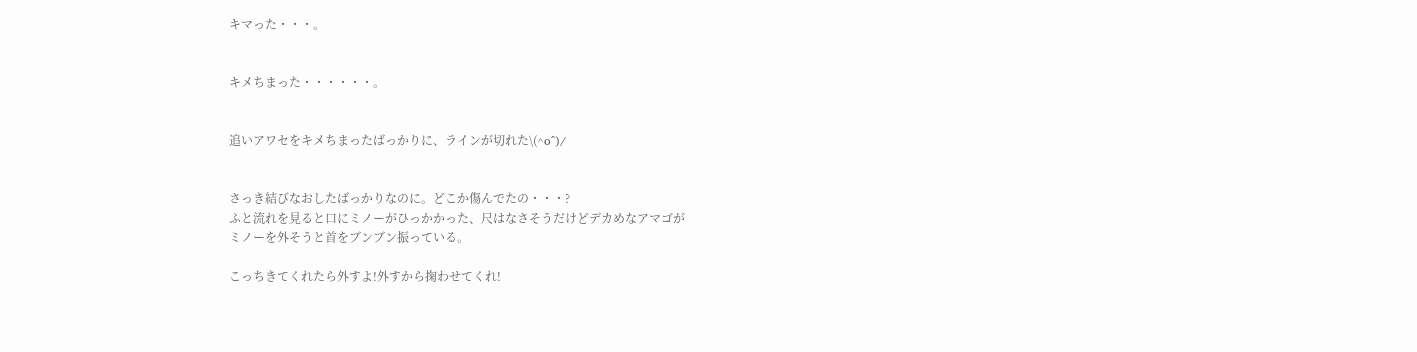キマった・・・。


キメちまった・・・・・・。


追いアワセをキメちまったばっかりに、ラインが切れた\(^o^)/


さっき結びなおしたばっかりなのに。どこか傷んでたの・・・?
ふと流れを見ると口にミノーがひっかかった、尺はなさそうだけどデカめなアマゴが
ミノーを外そうと首をブンブン振っている。

こっちきてくれたら外すよ!外すから掬わせてくれ!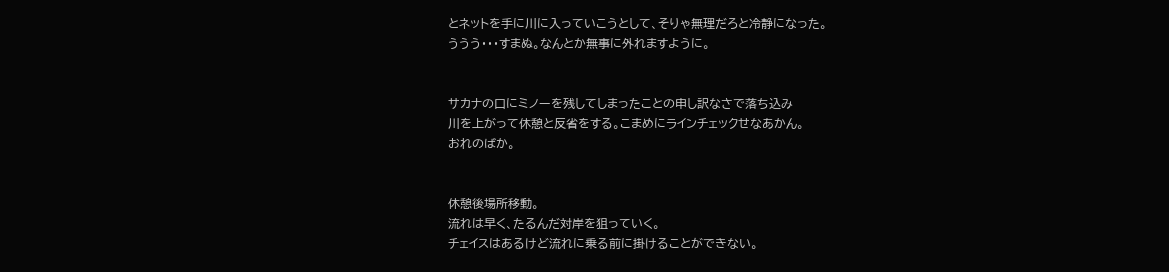とネットを手に川に入っていこうとして、そりゃ無理だろと冷静になった。
ううう・・・すまぬ。なんとか無事に外れますように。


サカナの口にミノーを残してしまったことの申し訳なさで落ち込み
川を上がって休憩と反省をする。こまめにラインチェックせなあかん。
おれのばか。


休憩後場所移動。
流れは早く、たるんだ対岸を狙っていく。
チェイスはあるけど流れに乗る前に掛けることができない。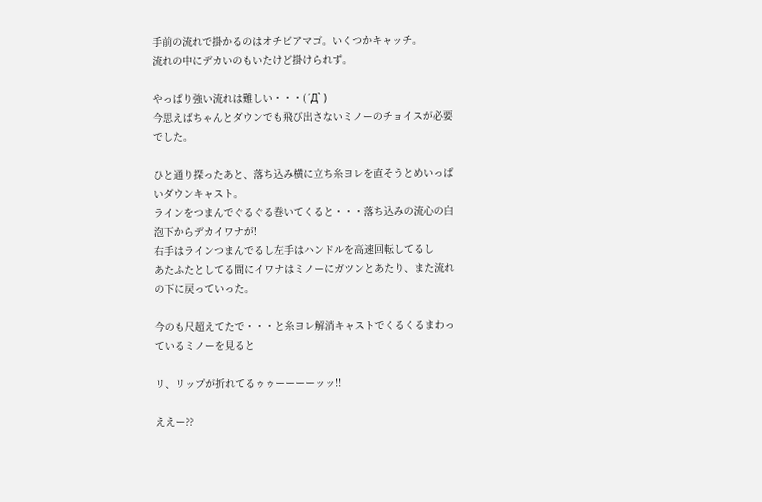手前の流れで掛かるのはオチビアマゴ。いくつかキャッチ。
流れの中にデカいのもいたけど掛けられず。

やっぱり強い流れは難しい・・・(´Д` )
今思えばちゃんとダウンでも飛び出さないミノーのチョイスが必要でした。

ひと通り探ったあと、落ち込み横に立ち糸ヨレを直そうとめいっぱいダウンキャスト。
ラインをつまんでぐるぐる巻いてくると・・・落ち込みの流心の白泡下からデカイワナが!
右手はラインつまんでるし左手はハンドルを高速回転してるし
あたふたとしてる間にイワナはミノーにガツンとあたり、また流れの下に戻っていった。

今のも尺超えてたで・・・と糸ヨレ解消キャストでくるくるまわっているミノーを見ると

リ、リップが折れてるゥゥーーーーッッ!!

ええー??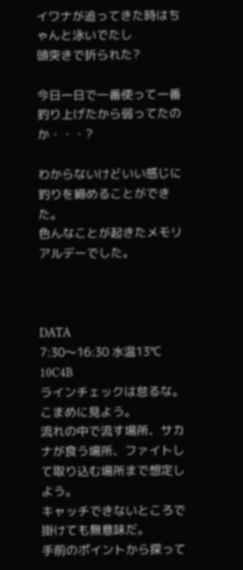イワナが追ってきた時はちゃんと泳いでたし
頭突きで折られた?

今日一日で一番使って一番釣り上げたから弱ってたのか・・・?

わからないけどいい感じに釣りを締めることができた。
色んなことが起きたメモリアルデーでした。



DATA
7:30〜16:30 水温13℃ 10C4B
ラインチェックは怠るな。こまめに見よう。
流れの中で流す場所、サカナが食う場所、ファイトして取り込む場所まで想定しよう。
キャッチできないところで掛けても無意味だ。
手前のポイントから探って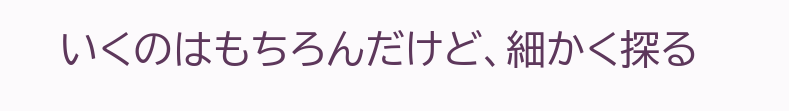いくのはもちろんだけど、細かく探る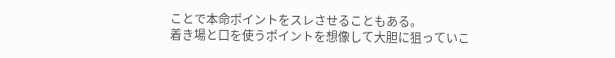ことで本命ポイントをスレさせることもある。
着き場と口を使うポイントを想像して大胆に狙っていこ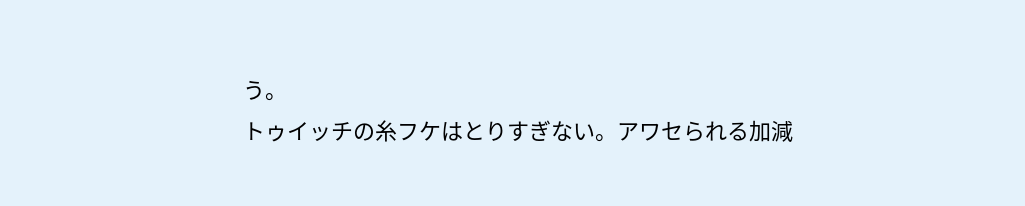う。
トゥイッチの糸フケはとりすぎない。アワセられる加減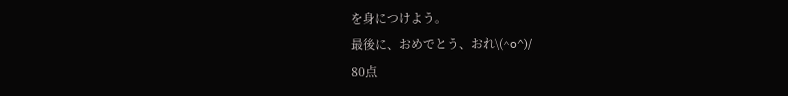を身につけよう。
最後に、おめでとう、おれ\(^o^)/
80点